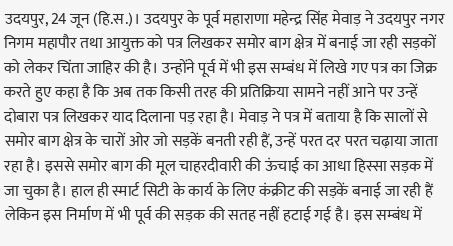उदयपुर, 24 जून (हि.स.)। उदयपुर के पूर्व महाराणा महेन्द्र सिंह मेवाड़ ने उदयपुर नगर निगम महापौर तथा आयुक्त को पत्र लिखकर समोर बाग क्षेत्र में बनाई जा रही सड़कों को लेकर चिंता जाहिर की है। उन्होंने पूर्व में भी इस सम्बंध में लिखे गए पत्र का जिक्र करते हुए कहा है कि अब तक किसी तरह की प्रतिक्रिया सामने नहीं आने पर उन्हें दोबारा पत्र लिखकर याद दिलाना पड़ रहा है। मेवाड़ ने पत्र में बताया है कि सालों से समोर बाग क्षेत्र के चारों ओर जो सड़कें बनती रही हैं, उन्हें परत दर परत चढ़ाया जाता रहा है। इससे समोर बाग की मूल चाहरदीवारी की ऊंचाई का आधा हिस्सा सड़क में जा चुका है। हाल ही स्मार्ट सिटी के कार्य के लिए कंक्रीट की सड़कें बनाई जा रही हैं लेकिन इस निर्माण में भी पूर्व की सड़क की सतह नहीं हटाई गई है। इस सम्बंध में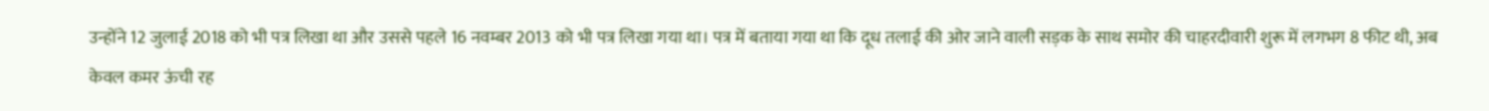उन्होंने 12 जुलाई 2018 को भी पत्र लिखा था और उससे पहले 16 नवम्बर 2013 को भी पत्र लिखा गया था। पत्र में बताया गया था कि दूध तलाई की ओर जाने वाली सड़क के साथ समोर की चाहरदीवारी शुरू में लगभग 8 फीट थी, अब केवल कमर ऊंची रह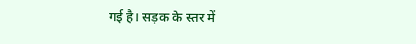गई है। सड़क के स्तर में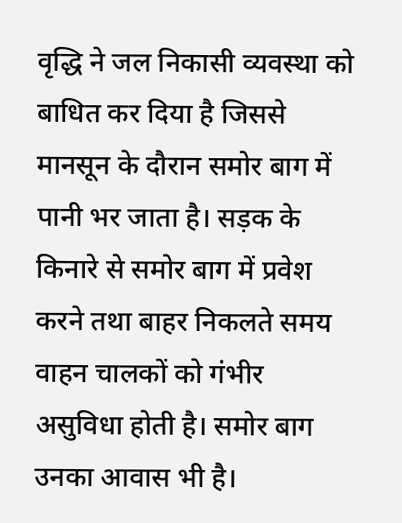वृद्धि ने जल निकासी व्यवस्था को बाधित कर दिया है जिससे मानसून के दौरान समोर बाग में पानी भर जाता है। सड़क के किनारे से समोर बाग में प्रवेश करने तथा बाहर निकलते समय वाहन चालकों को गंभीर असुविधा होती है। समोर बाग उनका आवास भी है।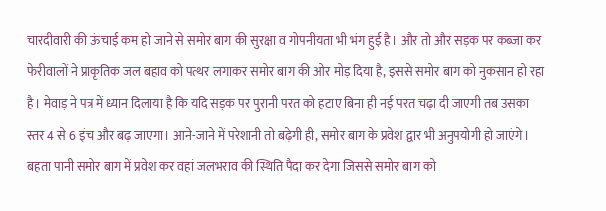चारदीवारी की ऊंचाई कम हो जाने से समोर बाग की सुरक्षा व गोपनीयता भी भंग हुई है। और तो और सड़क पर कब्जा कर फेरीवालों ने प्राकृतिक जल बहाव को पत्थर लगाकर समोर बाग की ओर मोड़ दिया है, इससे समोर बाग को नुकसान हो रहा है। मेवाड़ ने पत्र में ध्यान दिलाया है कि यदि सड़क पर पुरानी परत को हटाए बिना ही नई परत चढ़ा दी जाएगी तब उसका स्तर 4 से 6 इंच और बढ़ जाएगा। आने-जाने में परेशानी तो बढ़ेगी ही, समोर बाग के प्रवेश द्वार भी अनुपयोगी हो जाएंगे। बहता पानी समोर बाग में प्रवेश कर वहां जलभराव की स्थिति पैदा कर देगा जिससे समोर बाग को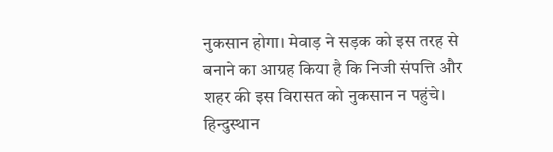नुकसान होगा। मेवाड़ ने सड़क को इस तरह से बनाने का आग्रह किया है कि निजी संपत्ति और शहर की इस विरासत को नुकसान न पहुंचे। हिन्दुस्थान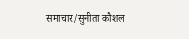समाचार/सुनीता कौशल